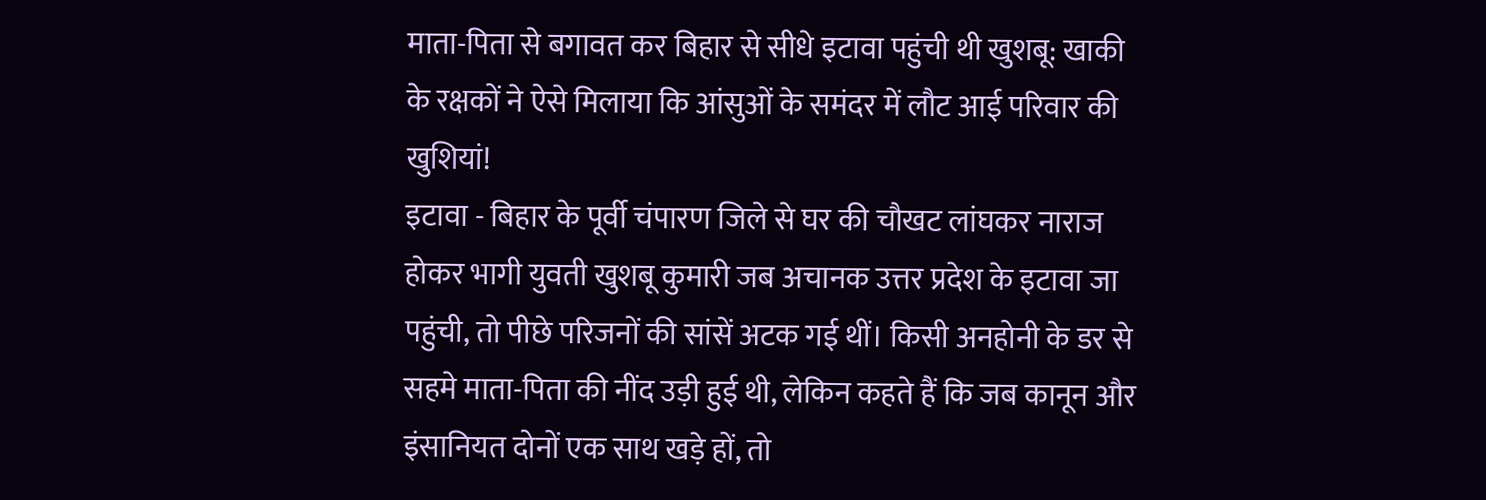माता-पिता से बगावत कर बिहार से सीधे इटावा पहुंची थी खुशबू: खाकी के रक्षकों ने ऐसे मिलाया कि आंसुओं के समंदर में लौट आई परिवार की खुशियां!
इटावा - बिहार के पूर्वी चंपारण जिले से घर की चौखट लांघकर नाराज होकर भागी युवती खुशबू कुमारी जब अचानक उत्तर प्रदेश के इटावा जा पहुंची, तो पीछे परिजनों की सांसें अटक गई थीं। किसी अनहोनी के डर से सहमे माता-पिता की नींद उड़ी हुई थी, लेकिन कहते हैं कि जब कानून और इंसानियत दोनों एक साथ खड़े हों, तो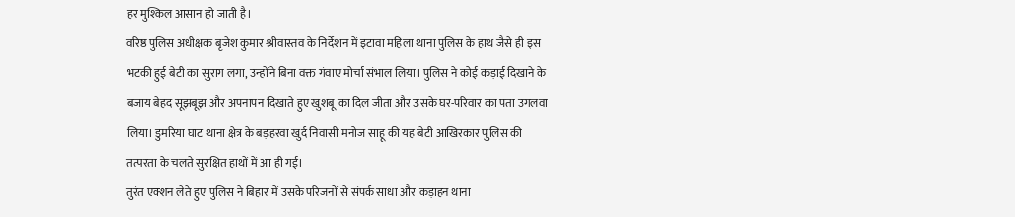हर मुश्किल आसान हो जाती है।
वरिष्ठ पुलिस अधीक्षक बृजेश कुमार श्रीवास्तव के निर्देशन में इटावा महिला थाना पुलिस के हाथ जैसे ही इस भटकी हुई बेटी का सुराग लगा, उन्होंने बिना वक्त गंवाए मोर्चा संभाल लिया। पुलिस ने कोई कड़ाई दिखाने के बजाय बेहद सूझबूझ और अपनापन दिखाते हुए खुशबू का दिल जीता और उसके घर-परिवार का पता उगलवा लिया। डुमरिया घाट थाना क्षेत्र के बड़हरवा खुर्द निवासी मनोज साहू की यह बेटी आखिरकार पुलिस की तत्परता के चलते सुरक्षित हाथों में आ ही गई।
तुरंत एक्शन लेते हुए पुलिस ने बिहार में उसके परिजनों से संपर्क साधा और कड़ाहन थाना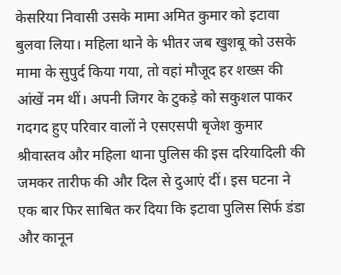केसरिया निवासी उसके मामा अमित कुमार को इटावा बुलवा लिया। महिला थाने के भीतर जब खुशबू को उसके मामा के सुपुर्द किया गया, तो वहां मौजूद हर शख्स की आंखें नम थीं। अपनी जिगर के टुकड़े को सकुशल पाकर गदगद हुए परिवार वालों ने एसएसपी बृजेश कुमार श्रीवास्तव और महिला थाना पुलिस की इस दरियादिली की जमकर तारीफ की और दिल से दुआएं दीं। इस घटना ने एक बार फिर साबित कर दिया कि इटावा पुलिस सिर्फ डंडा और कानून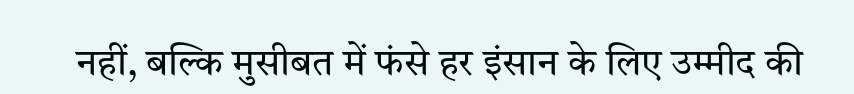नहीं, बल्कि मुसीबत में फंसे हर इंसान के लिए उम्मीद की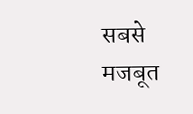सबसे मजबूत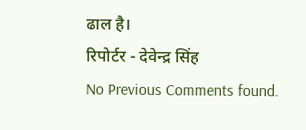ढाल है।
रिपोर्टर - देवेन्द्र सिंह
No Previous Comments found.